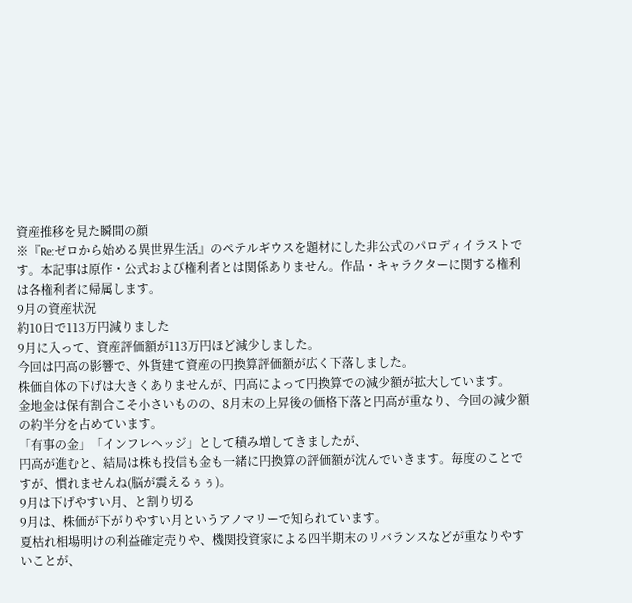資産推移を見た瞬間の顔
※『Re:ゼロから始める異世界生活』のペテルギウスを題材にした非公式のパロディイラストです。本記事は原作・公式および権利者とは関係ありません。作品・キャラクターに関する権利は各権利者に帰属します。
9月の資産状況
約10日で113万円減りました
9月に入って、資産評価額が113万円ほど減少しました。
今回は円高の影響で、外貨建て資産の円換算評価額が広く下落しました。
株価自体の下げは大きくありませんが、円高によって円換算での減少額が拡大しています。
金地金は保有割合こそ小さいものの、8月末の上昇後の価格下落と円高が重なり、今回の減少額の約半分を占めています。
「有事の金」「インフレヘッジ」として積み増してきましたが、
円高が進むと、結局は株も投信も金も一緒に円換算の評価額が沈んでいきます。毎度のことですが、慣れませんね(脳が震えるぅぅ)。
9月は下げやすい月、と割り切る
9月は、株価が下がりやすい月というアノマリーで知られています。
夏枯れ相場明けの利益確定売りや、機関投資家による四半期末のリバランスなどが重なりやすいことが、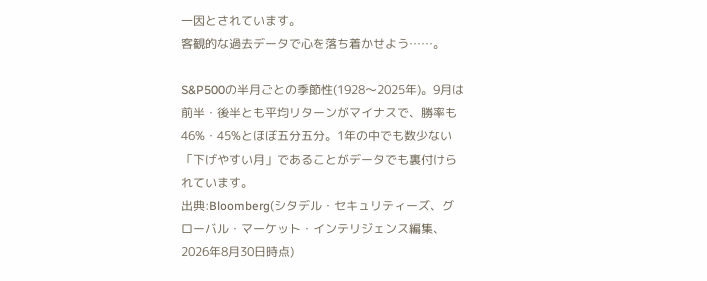一因とされています。
客観的な過去データで心を落ち着かせよう……。

S&P500の半月ごとの季節性(1928〜2025年)。9月は前半・後半とも平均リターンがマイナスで、勝率も46%・45%とほぼ五分五分。1年の中でも数少ない「下げやすい月」であることがデータでも裏付けられています。
出典:Bloomberg(シタデル・セキュリティーズ、グローバル・マーケット・インテリジェンス編集、2026年8月30日時点)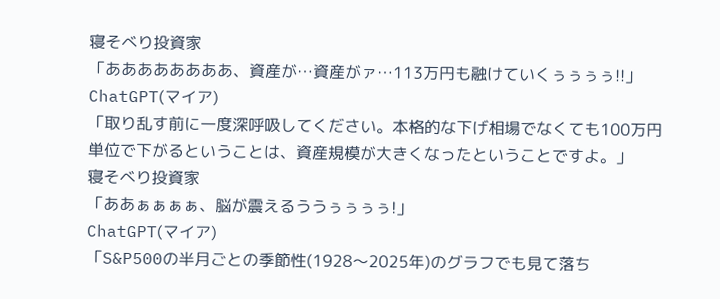寝そべり投資家
「ああああああああ、資産が…資産がァ…113万円も融けていくぅぅぅぅ!!」
ChatGPT(マイア)
「取り乱す前に一度深呼吸してください。本格的な下げ相場でなくても100万円単位で下がるということは、資産規模が大きくなったということですよ。」
寝そべり投資家
「ああぁぁぁぁ、脳が震えるううぅぅぅぅ!」
ChatGPT(マイア)
「S&P500の半月ごとの季節性(1928〜2025年)のグラフでも見て落ち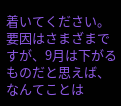着いてください。要因はさまざまですが、9月は下がるものだと思えば、なんてことは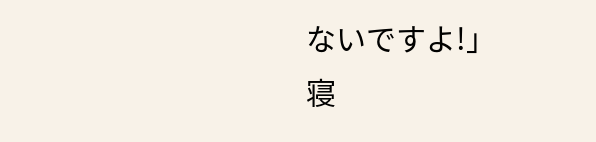ないですよ!」
寝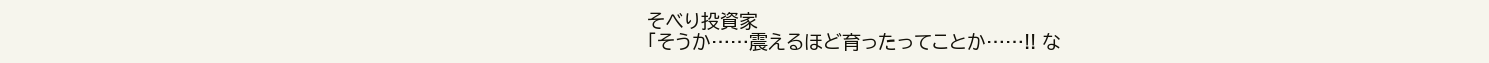そべり投資家
「そうか……震えるほど育ったってことか……!! な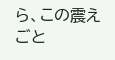ら、この震えごと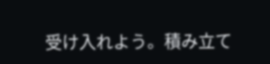受け入れよう。積み立て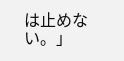は止めない。」